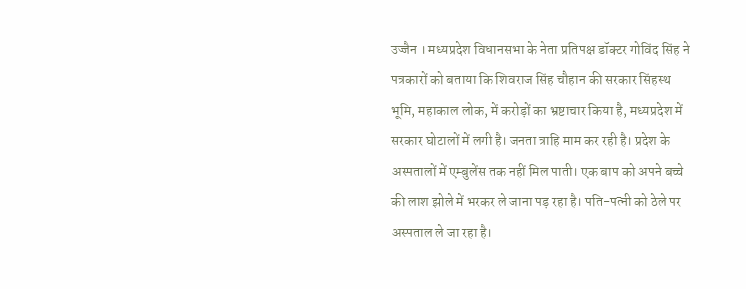उज्जैन । मध्यप्रदेश विधानसभा के नेता प्रतिपक्ष डॉक्टर गोविंद सिंह ने पत्रकारों को बताया कि शिवराज सिंह चौहान की सरकार सिंहस्थ भूमि, महाकाल लोक, में करोड़ों का भ्रष्टाचार किया है, मध्यप्रदेश में सरकार घोटालों में लगी है। जनता त्राहि माम कर रही है। प्रदेश के अस्पतालों में एम्बुलेंस तक नहीं मिल पाती। एक बाप को अपने बच्चे की लाश झोले में भरकर ले जाना पड़ रहा है। पति-पत्नी को ठेले पर अस्पताल ले जा रहा है।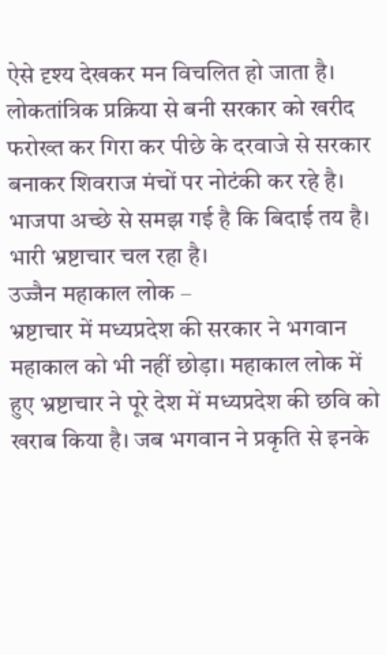ऐसे दृश्य देखकर मन विचलित हो जाता है। लोकतांत्रिक प्रक्रिया से बनी सरकार को खरीद फरोख्त कर गिरा कर पीछे के दरवाजे से सरकार बनाकर शिवराज मंचों पर नोटंकी कर रहे है। भाजपा अच्छे से समझ गई है कि बिदाई तय है। भारी भ्रष्टाचार चल रहा है।
उज्जैन महाकाल लोक –
भ्रष्टाचार में मध्यप्रदेश की सरकार ने भगवान महाकाल को भी नहीं छोड़ा। महाकाल लोक में हुए भ्रष्टाचार ने पूरे देश में मध्यप्रदेश की छवि को खराब किया है। जब भगवान ने प्रकृति से इनके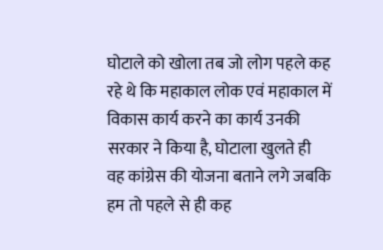घोटाले को खोला तब जो लोग पहले कह रहे थे कि महाकाल लोक एवं महाकाल में विकास कार्य करने का कार्य उनकी सरकार ने किया है, घोटाला खुलते ही वह कांग्रेस की योजना बताने लगे जबकि हम तो पहले से ही कह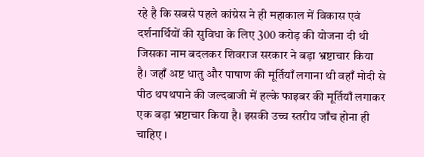रहे है कि सबसे पहले कांग्रेस ने ही महाकाल में विकास एवं दर्शनार्थियों की सुविधा के लिए 300 करोड़ की योजना दी थी जिसका नाम बदलकर शिवराज सरकार ने बड़ा भ्रष्टाचार किया है। जहाँ अष्ट धातु और पाषाण की मूर्तियाँ लगाना थी वहाँ मोदी से पीठ थपथपाने की जल्दबाजी में हल्के फाइबर की मूर्तियाँ लगाकर एक बड़ा भ्रष्टाचार किया है। इसकी उच्च स्तरीय जाँच होना ही चाहिए ।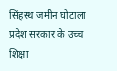सिंहस्थ जमीन घोटाला
प्रदेश सरकार के उच्च शिक्षा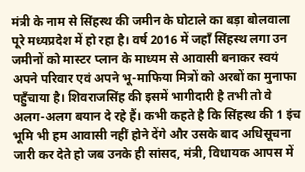मंत्री के नाम से सिंहस्थ की जमीन के घोटाले का बड़ा बोलवाला पूरे मध्यप्रदेश में हो रहा है। वर्ष 2016 में जहाँ सिंहस्थ लगा उन जमीनों को मास्टर प्लान के माध्यम से आवासी बनाकर स्वयं अपने परिवार एवं अपने भू-माफिया मित्रों को अरबों का मुनाफा पहुँचाया है। शिवराजसिंह की इसमें भागीदारी है तभी तो वे अलग-अलग बयान दे रहे हैं। कभी कहते है कि सिंहस्थ की 1 इंच भूमि भी हम आवासी नहीं होने देंगे और उसके बाद अधिसूचना जारी कर देते हो जब उनके ही सांसद, मंत्री, विधायक आपस में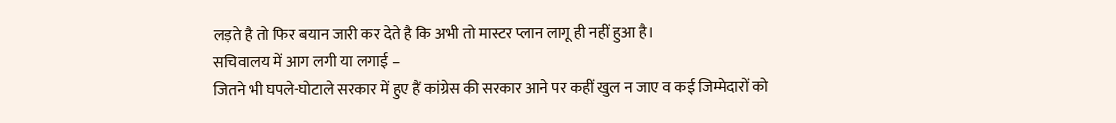लड़ते है तो फिर बयान जारी कर देते है कि अभी तो मास्टर प्लान लागू ही नहीं हुआ है।
सचिवालय में आग लगी या लगाई –
जितने भी घपले-घोटाले सरकार में हुए हैं कांग्रेस की सरकार आने पर कहीं खुल न जाए व कई जिम्मेदारों को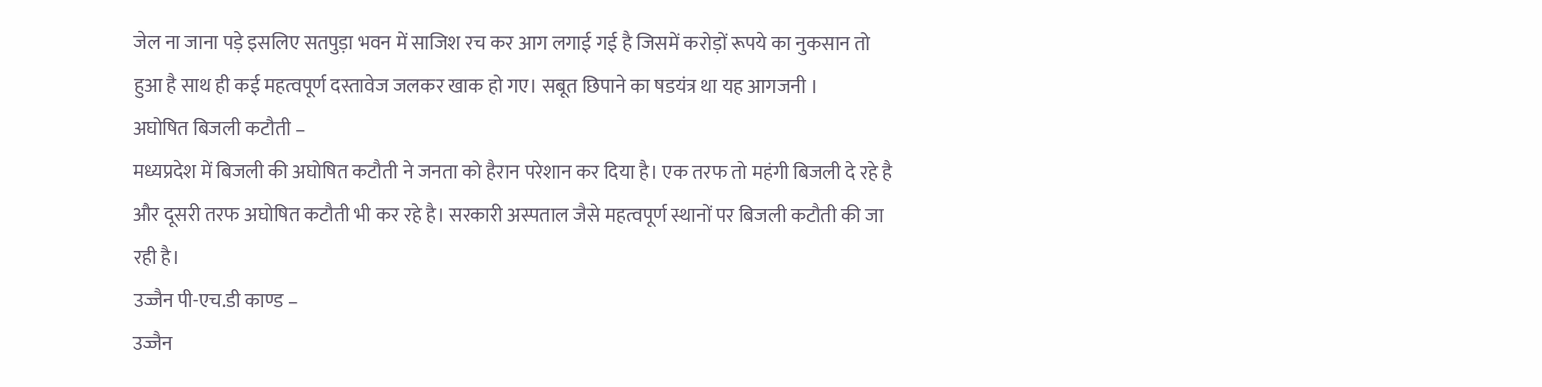जेल ना जाना पड़े इसलिए सतपुड़ा भवन में साजिश रच कर आग लगाई गई है जिसमें करोड़ों रूपये का नुकसान तो हुआ है साथ ही कई महत्वपूर्ण दस्तावेज जलकर खाक हो गए। सबूत छिपाने का षडयंत्र था यह आगजनी ।
अघोषित बिजली कटौती –
मध्यप्रदेश में बिजली की अघोषित कटौती ने जनता को हैरान परेशान कर दिया है। एक तरफ तो महंगी बिजली दे रहे है और दूसरी तरफ अघोषित कटौती भी कर रहे है। सरकारी अस्पताल जैसे महत्वपूर्ण स्थानों पर बिजली कटौती की जा रही है।
उज्जैन पी-एच.डी काण्ड –
उज्जैन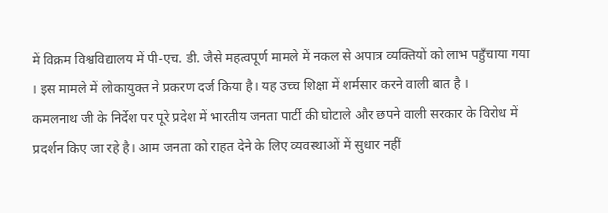में विक्रम विश्वविद्यालय में पी-एच. डी. जैसे महत्वपूर्ण मामले में नकल से अपात्र व्यक्तियों को लाभ पहुँचाया गया । इस मामले में लोकायुक्त ने प्रकरण दर्ज किया है। यह उच्च शिक्षा में शर्मसार करने वाली बात है ।
कमलनाथ जी के निर्देश पर पूरे प्रदेश में भारतीय जनता पार्टी की घोटाले और छपने वाली सरकार के विरोध में प्रदर्शन किए जा रहे है। आम जनता को राहत देने के लिए व्यवस्थाओं में सुधार नहीं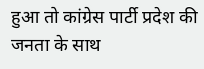हुआ तो कांग्रेस पार्टी प्रदेश की जनता के साथ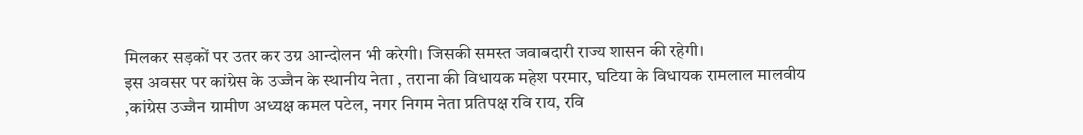मिलकर सड़कों पर उतर कर उग्र आन्दोलन भी करेगी। जिसकी समस्त जवाबदारी राज्य शासन की रहेगी।
इस अवसर पर कांग्रेस के उज्जैन के स्थानीय नेता , तराना की विधायक महेश परमार, घटिया के विधायक रामलाल मालवीय ,कांग्रेस उज्जैन ग्रामीण अध्यक्ष कमल पटेल, नगर निगम नेता प्रतिपक्ष रवि राय, रवि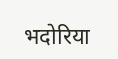भदोरिया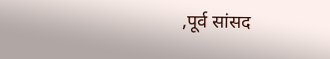,पूर्व सांसद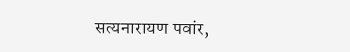सत्यनारायण पवांर,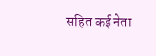सहित कई नेता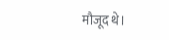मौजूद थे।